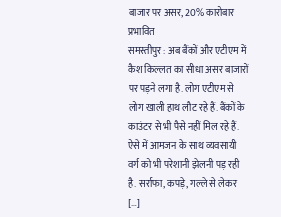बाजार पर असर, 20% कारोबार प्रभावित
समस्तीपुर : अब बैंकों और एटीएम में कैश किल्लत का सीधा असर बाजारों पर पड़ने लगा है. लोग एटीएम से लोग खाली हाथ लौट रहे हैं. बैंकों के काउंटर से भी पैसे नहीं मिल रहे हैं. ऐसे में आमजन के साथ व्यवसायी वर्ग को भी परेशानी झेलनी पड़ रही है. सर्राफा, कपड़े, गल्ले से लेकर […]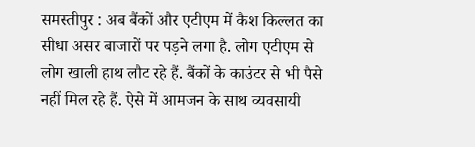समस्तीपुर : अब बैंकों और एटीएम में कैश किल्लत का सीधा असर बाजारों पर पड़ने लगा है. लोग एटीएम से लोग खाली हाथ लौट रहे हैं. बैंकों के काउंटर से भी पैसे नहीं मिल रहे हैं. ऐसे में आमजन के साथ व्यवसायी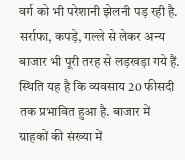वर्ग को भी परेशानी झेलनी पड़ रही है. सर्राफा, कपड़े, गल्ले से लेकर अन्य बाजार भी पूरी तरह से लड़खड़ा गये हैं. स्थिति यह है कि व्यवसाय 20 फीसदी तक प्रभावित हुआ है. बाजार में ग्राहकों की संख्या में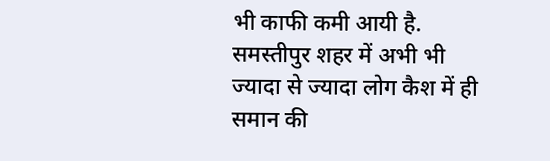भी काफी कमी आयी है.
समस्तीपुर शहर में अभी भी ज्यादा से ज्यादा लोग कैश में ही समान की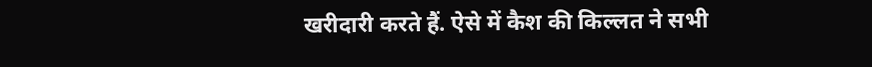खरीदारी करते हैं. ऐसे में कैश की किल्लत ने सभी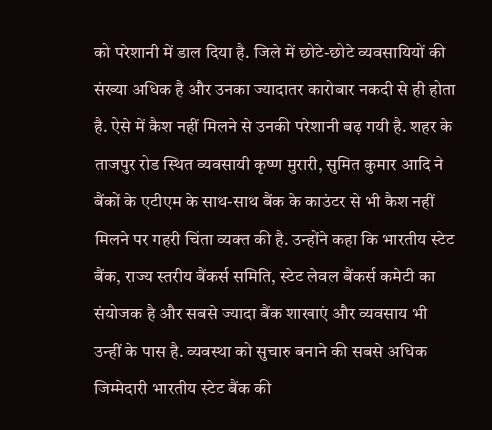को परेशानी में डाल दिया है. जिले में छोटे-छोटे व्यवसायियों की संख्या अधिक है और उनका ज्यादातर कारोबार नकदी से ही होता है. ऐसे में कैश नहीं मिलने से उनकी परेशानी बढ़ गयी है. शहर के ताजपुर रोड स्थित व्यवसायी कृष्ण मुरारी, सुमित कुमार आदि ने बैंकों के एटीएम के साथ-साथ बैंक के काउंटर से भी कैश नहीं मिलने पर गहरी चिंता व्यक्त की है. उन्होंने कहा कि भारतीय स्टेट बैंक, राज्य स्तरीय बैंकर्स समिति, स्टेट लेवल बैंकर्स कमेटी का संयोजक है और सबसे ज्यादा बैंक शाखाएं और व्यवसाय भी उन्हीं के पास है. व्यवस्था को सुचारु बनाने की सबसे अधिक जिम्मेदारी भारतीय स्टेट बैंक की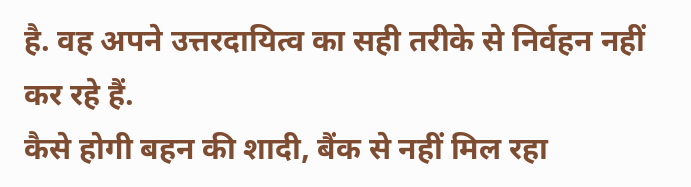है. वह अपने उत्तरदायित्व का सही तरीके से निर्वहन नहीं कर रहे हैं.
कैसे होगी बहन की शादी, बैंक से नहीं मिल रहा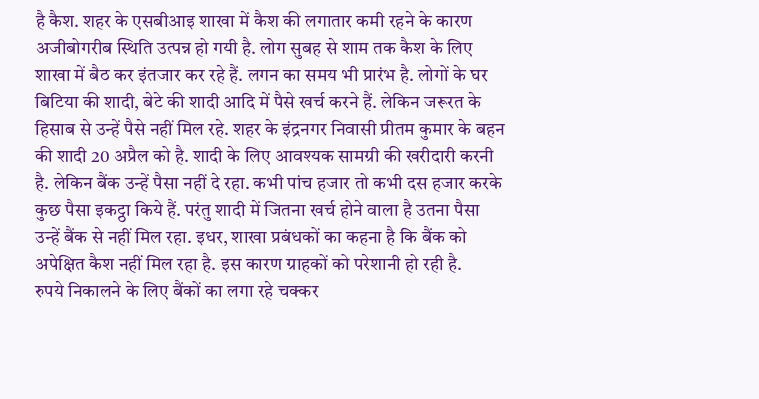है कैश. शहर के एसबीआइ शाखा में कैश की लगातार कमी रहने के कारण अजीबोगरीब स्थिति उत्पन्न हो गयी है. लोग सुबह से शाम तक कैश के लिए शाखा में बैठ कर इंतजार कर रहे हैं. लगन का समय भी प्रारंभ है. लोगों के घर बिटिया की शादी, बेटे की शादी आदि में पैसे खर्च करने हैं. लेकिन जरूरत के हिसाब से उन्हें पैसे नहीं मिल रहे. शहर के इंद्रनगर निवासी प्रीतम कुमार के बहन की शादी 20 अप्रैल को है. शादी के लिए आवश्यक सामग्री की खरीदारी करनी है. लेकिन बैंक उन्हें पैसा नहीं दे रहा. कभी पांच हजार तो कभी दस हजार करके कुछ पैसा इकट्ठा किये हैं. परंतु शादी में जितना खर्च होने वाला है उतना पैसा उन्हें बैंक से नहीं मिल रहा. इधर, शाखा प्रबंधकों का कहना है कि बैंक को अपेक्षित कैश नहीं मिल रहा है. इस कारण ग्राहकों को परेशानी हो रही है.
रुपये निकालने के लिए बैंकों का लगा रहे चक्कर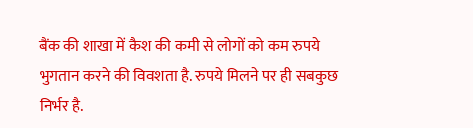बैंक की शाखा में कैश की कमी से लोगों को कम रुपये भुगतान करने की विवशता है. रुपये मिलने पर ही सबकुछ निर्भर है.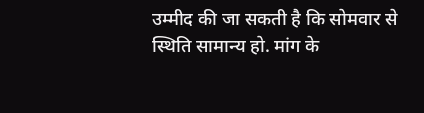उम्मीद की जा सकती है कि सोमवार से स्थिति सामान्य हो. मांग के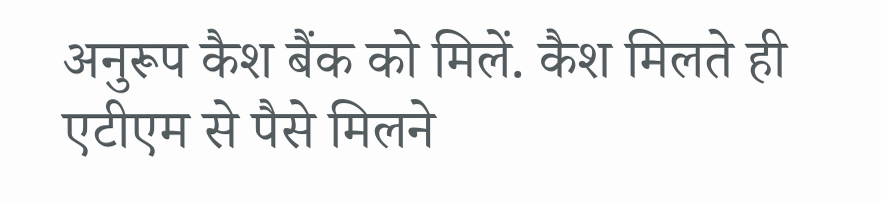अनुरूप कैश बैंक को मिलें. कैश मिलते ही एटीएम से पैसे मिलने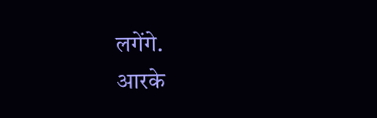लगेंगे.
आरके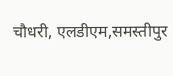चौधरी, एलडीएम,समस्तीपुर